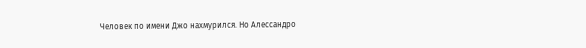Человек по имени Джо нахмурился. Но Алессандро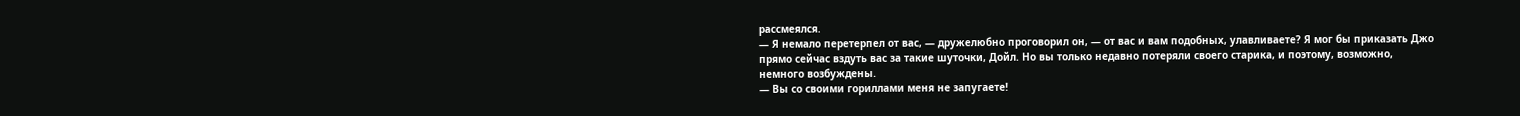рассмеялся.
— Я немало перетерпел от вас, — дружелюбно проговорил он, — от вас и вам подобных, улавливаете? Я мог бы приказать Джо прямо сейчас вздуть вас за такие шуточки, Дойл. Но вы только недавно потеряли своего старика, и поэтому, возможно, немного возбуждены.
— Вы со своими гориллами меня не запугаете!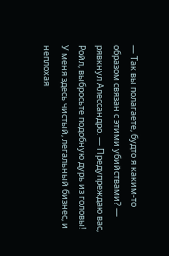— Так вы полагаете, будто я каким-то образом связан с этими убийствами? — рявкнул Алессандро. — Предупреждаю вас, Ройл, выбросьте подобную дурь из головы! У меня здесь чистый, легальный бизнес, и неплохая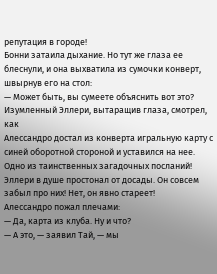репутация в городе!
Бонни затаила дыхание. Но тут же глаза ее блеснули, и она выхватила из сумочки конверт, швырнув его на стол:
— Может быть, вы сумеете объяснить вот это?
Изумленный Эллери, вытаращив глаза, смотрел, как
Алессандро достал из конверта игральную карту с синей оборотной стороной и уставился на нее. Одно из таинственных загадочных посланий! Эллери в душе простонал от досады. Он совсем забыл про них! Нет, он явно стареет!
Алессандро пожал плечами:
— Да, карта из клуба. Ну и что?
— А это, — заявил Тай, — мы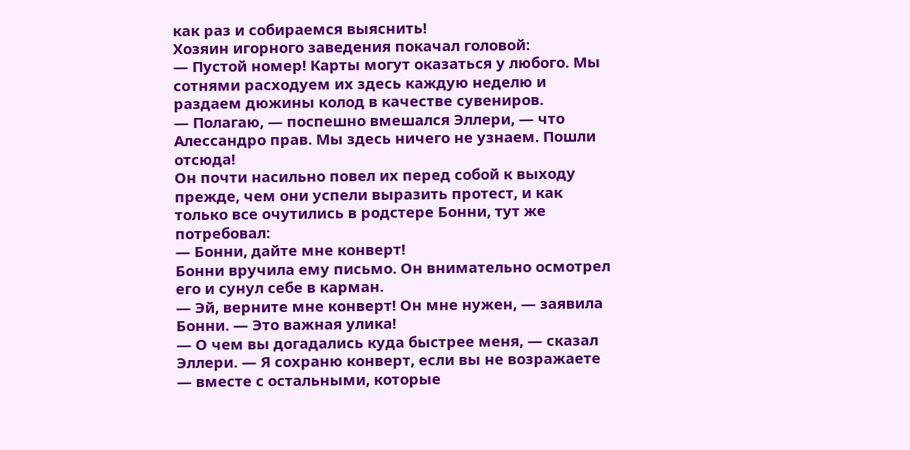как раз и собираемся выяснить!
Хозяин игорного заведения покачал головой:
— Пустой номер! Карты могут оказаться у любого. Мы сотнями расходуем их здесь каждую неделю и раздаем дюжины колод в качестве сувениров.
— Полагаю, — поспешно вмешался Эллери, — что Алессандро прав. Мы здесь ничего не узнаем. Пошли отсюда!
Он почти насильно повел их перед собой к выходу прежде, чем они успели выразить протест, и как только все очутились в родстере Бонни, тут же потребовал:
— Бонни, дайте мне конверт!
Бонни вручила ему письмо. Он внимательно осмотрел его и сунул себе в карман.
— Эй, верните мне конверт! Он мне нужен, — заявила Бонни. — Это важная улика!
— О чем вы догадались куда быстрее меня, — сказал Эллери. — Я сохраню конверт, если вы не возражаете — вместе с остальными, которые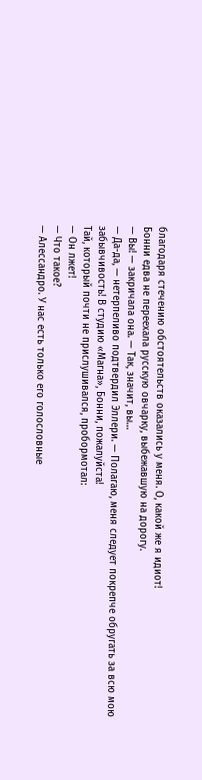благодаря стечению обстоятельств оказались у меня. О, какой же я идиот!
Бонни едва не переехала русскую овчарку, выбежавшую на дорогу.
— Вы! — закричала она. — Так, значит, вы…
— Да-да, — нетерпеливо подтвердил Эллери. — Полагаю, меня следует покрепче обругать за всю мою забывчивость! В студию «Магна», Бонни, пожалуйста!
Тай, который почти не прислушивался, пробормотал:
— Он лжет!
— Что такое?
— Алессандро. У нас есть только его голословные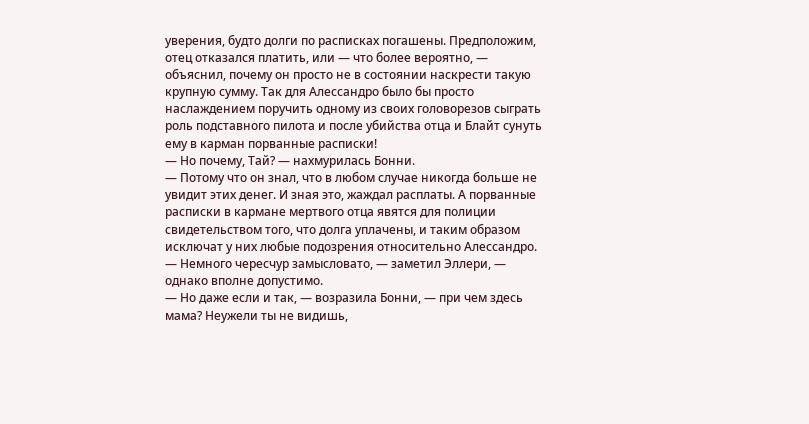уверения, будто долги по расписках погашены. Предположим, отец отказался платить, или — что более вероятно, — объяснил, почему он просто не в состоянии наскрести такую крупную сумму. Так для Алессандро было бы просто наслаждением поручить одному из своих головорезов сыграть роль подставного пилота и после убийства отца и Блайт сунуть ему в карман порванные расписки!
— Но почему, Тай? — нахмурилась Бонни.
— Потому что он знал, что в любом случае никогда больше не увидит этих денег. И зная это, жаждал расплаты. А порванные расписки в кармане мертвого отца явятся для полиции свидетельством того, что долга уплачены, и таким образом исключат у них любые подозрения относительно Алессандро.
— Немного чересчур замысловато, — заметил Эллери, — однако вполне допустимо.
— Но даже если и так, — возразила Бонни, — при чем здесь мама? Неужели ты не видишь,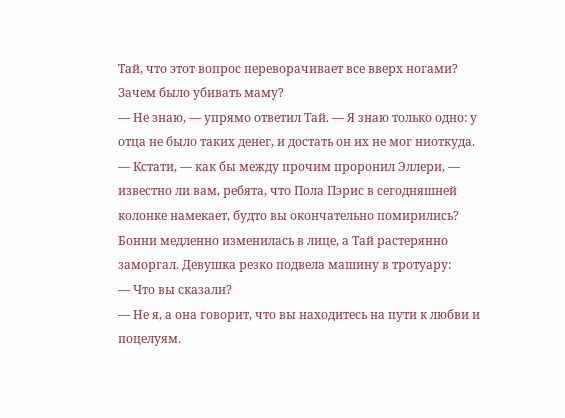Тай, что этот вопрос переворачивает все вверх ногами? Зачем было убивать маму?
— Не знаю, — упрямо ответил Тай. — Я знаю только одно: у отца не было таких денег, и достать он их не мог ниоткуда.
— Кстати, — как бы между прочим проронил Эллери, — известно ли вам, ребята, что Пола Пэрис в сегодняшней колонке намекает, будто вы окончательно помирились?
Бонни медленно изменилась в лице, а Тай растерянно заморгал. Девушка резко подвела машину в тротуару:
— Что вы сказали?
— Не я, а она говорит, что вы находитесь на пути к любви и поцелуям.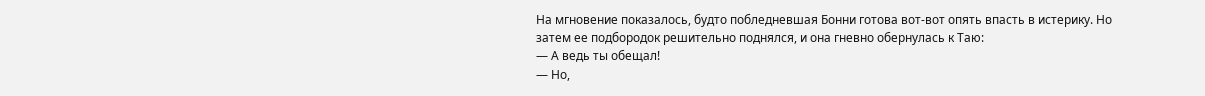На мгновение показалось, будто побледневшая Бонни готова вот-вот опять впасть в истерику. Но затем ее подбородок решительно поднялся, и она гневно обернулась к Таю:
— А ведь ты обещал!
— Но,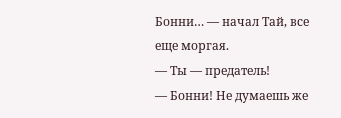Бонни… — начал Тай, все еще моргая.
— Ты — предатель!
— Бонни! Не думаешь же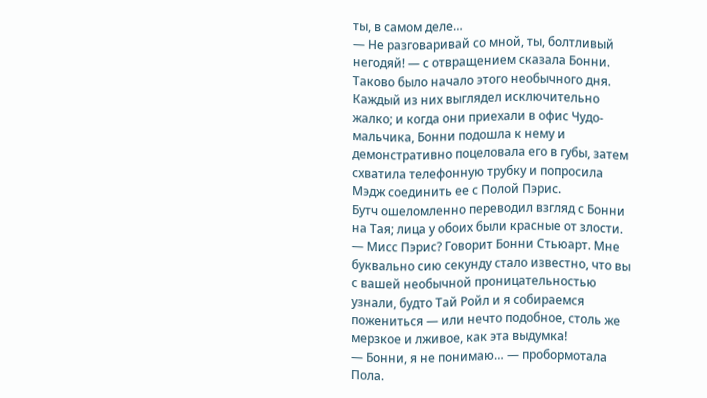ты, в самом деле…
— Не разговаривай со мной, ты, болтливый негодяй! — с отвращением сказала Бонни.
Таково было начало этого необычного дня. Каждый из них выглядел исключительно жалко; и когда они приехали в офис Чудо-мальчика, Бонни подошла к нему и демонстративно поцеловала его в губы, затем схватила телефонную трубку и попросила Мэдж соединить ее с Полой Пэрис.
Бутч ошеломленно переводил взгляд с Бонни на Тая; лица у обоих были красные от злости.
— Мисс Пэрис? Говорит Бонни Стьюарт. Мне буквально сию секунду стало известно, что вы с вашей необычной проницательностью узнали, будто Тай Ройл и я собираемся пожениться — или нечто подобное, столь же мерзкое и лживое, как эта выдумка!
— Бонни, я не понимаю… — пробормотала Пола.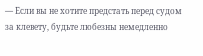— Если вы не хотите предстать перед судом за клевету, будьте любезны немедленно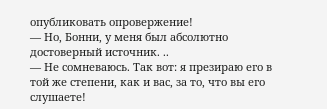опубликовать опровержение!
— Но, Бонни, у меня был абсолютно достоверный источник. ..
— Не сомневаюсь. Так вот: я презираю его в той же степени, как и вас, за то, что вы его слушаете!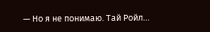— Но я не понимаю. Тай Ройл…